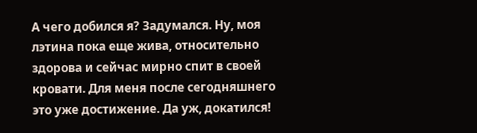А чего добился я? Задумался. Ну, моя лэтина пока еще жива, относительно здорова и сейчас мирно спит в своей кровати. Для меня после сегодняшнего это уже достижение. Да уж, докатился!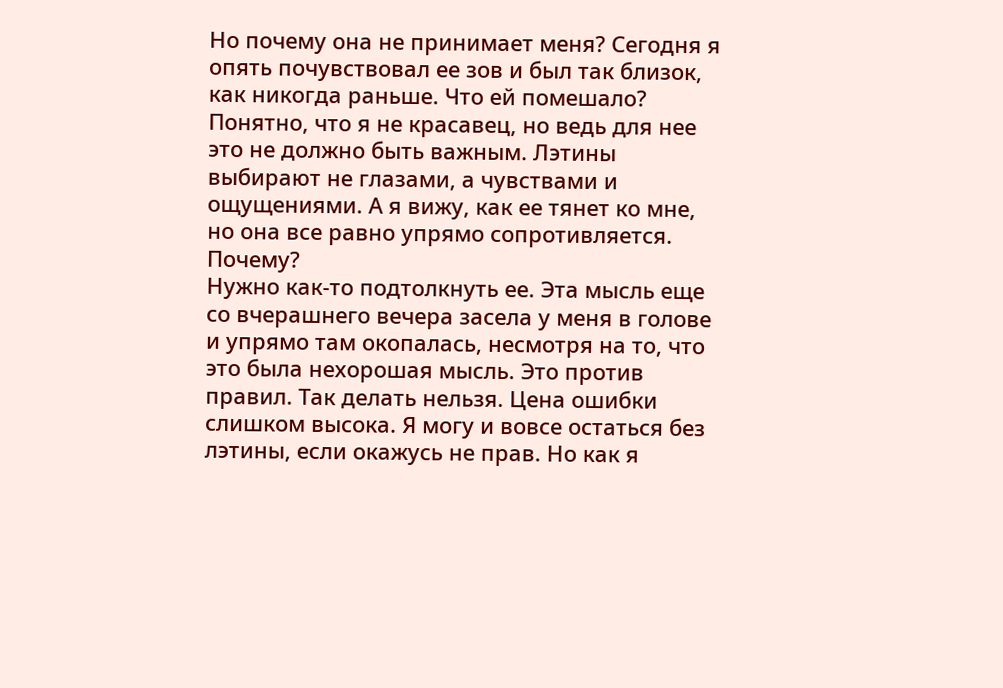Но почему она не принимает меня? Сегодня я опять почувствовал ее зов и был так близок, как никогда раньше. Что ей помешало? Понятно, что я не красавец, но ведь для нее это не должно быть важным. Лэтины выбирают не глазами, а чувствами и ощущениями. А я вижу, как ее тянет ко мне, но она все равно упрямо сопротивляется. Почему?
Нужно как-то подтолкнуть ее. Эта мысль еще со вчерашнего вечера засела у меня в голове и упрямо там окопалась, несмотря на то, что это была нехорошая мысль. Это против правил. Так делать нельзя. Цена ошибки слишком высока. Я могу и вовсе остаться без лэтины, если окажусь не прав. Но как я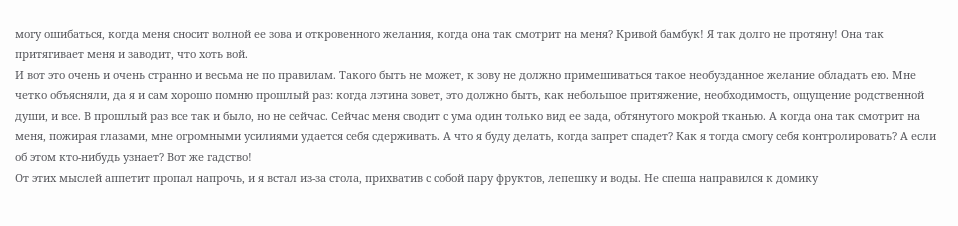могу ошибаться, когда меня сносит волной ее зова и откровенного желания, когда она так смотрит на меня? Кривой бамбук! Я так долго не протяну! Она так притягивает меня и заводит, что хоть вой.
И вот это очень и очень странно и весьма не по правилам. Такого быть не может, к зову не должно примешиваться такое необузданное желание обладать ею. Мне четко объясняли, да я и сам хорошо помню прошлый раз: когда лэтина зовет, это должно быть, как небольшое притяжение, необходимость, ощущение родственной души, и все. В прошлый раз все так и было, но не сейчас. Сейчас меня сводит с ума один только вид ее зада, обтянутого мокрой тканью. А когда она так смотрит на меня, пожирая глазами, мне огромными усилиями удается себя сдерживать. А что я буду делать, когда запрет спадет? Как я тогда смогу себя контролировать? А если об этом кто-нибудь узнает? Вот же гадство!
От этих мыслей аппетит пропал напрочь, и я встал из-за стола, прихватив с собой пару фруктов, лепешку и воды. Не спеша направился к домику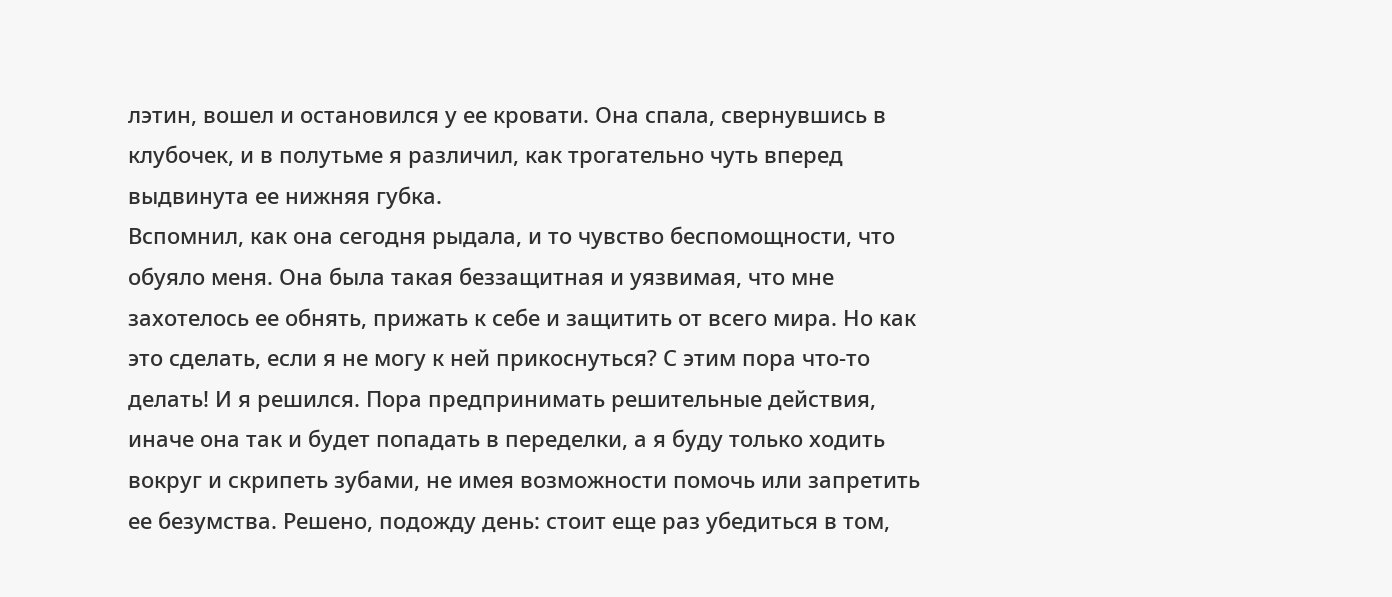лэтин, вошел и остановился у ее кровати. Она спала, свернувшись в клубочек, и в полутьме я различил, как трогательно чуть вперед выдвинута ее нижняя губка.
Вспомнил, как она сегодня рыдала, и то чувство беспомощности, что обуяло меня. Она была такая беззащитная и уязвимая, что мне захотелось ее обнять, прижать к себе и защитить от всего мира. Но как это сделать, если я не могу к ней прикоснуться? С этим пора что-то делать! И я решился. Пора предпринимать решительные действия, иначе она так и будет попадать в переделки, а я буду только ходить вокруг и скрипеть зубами, не имея возможности помочь или запретить ее безумства. Решено, подожду день: стоит еще раз убедиться в том,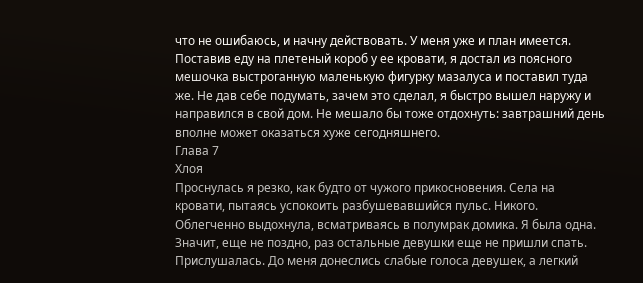что не ошибаюсь, и начну действовать. У меня уже и план имеется.
Поставив еду на плетеный короб у ее кровати, я достал из поясного мешочка выстроганную маленькую фигурку мазалуса и поставил туда же. Не дав себе подумать, зачем это сделал, я быстро вышел наружу и направился в свой дом. Не мешало бы тоже отдохнуть: завтрашний день вполне может оказаться хуже сегодняшнего.
Глава 7
Хлоя
Проснулась я резко, как будто от чужого прикосновения. Села на кровати, пытаясь успокоить разбушевавшийся пульс. Никого. Облегченно выдохнула, всматриваясь в полумрак домика. Я была одна. Значит, еще не поздно, раз остальные девушки еще не пришли спать. Прислушалась. До меня донеслись слабые голоса девушек, а легкий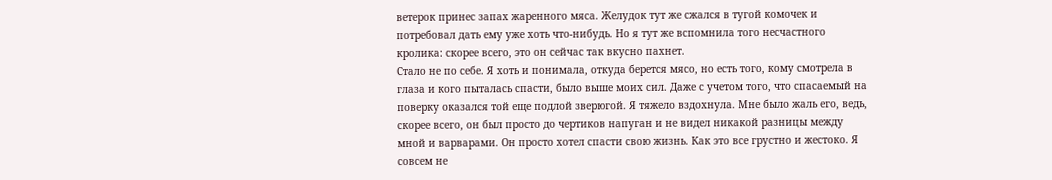ветерок принес запах жаренного мяса. Желудок тут же сжался в тугой комочек и потребовал дать ему уже хоть что-нибудь. Но я тут же вспомнила того несчастного кролика: скорее всего, это он сейчас так вкусно пахнет.
Стало не по себе. Я хоть и понимала, откуда берется мясо, но есть того, кому смотрела в глаза и кого пыталась спасти, было выше моих сил. Даже с учетом того, что спасаемый на поверку оказался той еще подлой зверюгой. Я тяжело вздохнула. Мне было жаль его, ведь, скорее всего, он был просто до чертиков напуган и не видел никакой разницы между мной и варварами. Он просто хотел спасти свою жизнь. Как это все грустно и жестоко. Я совсем не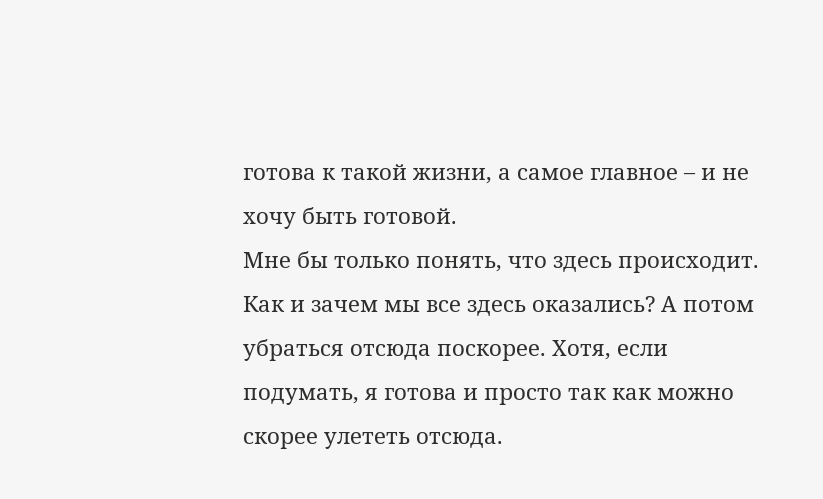готова к такой жизни, а самое главное – и не хочу быть готовой.
Мне бы только понять, что здесь происходит. Как и зачем мы все здесь оказались? А потом убраться отсюда поскорее. Хотя, если подумать, я готова и просто так как можно скорее улететь отсюда.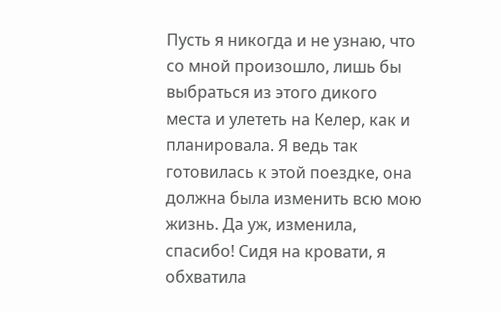Пусть я никогда и не узнаю, что со мной произошло, лишь бы выбраться из этого дикого места и улететь на Келер, как и планировала. Я ведь так готовилась к этой поездке, она должна была изменить всю мою жизнь. Да уж, изменила, спасибо! Сидя на кровати, я обхватила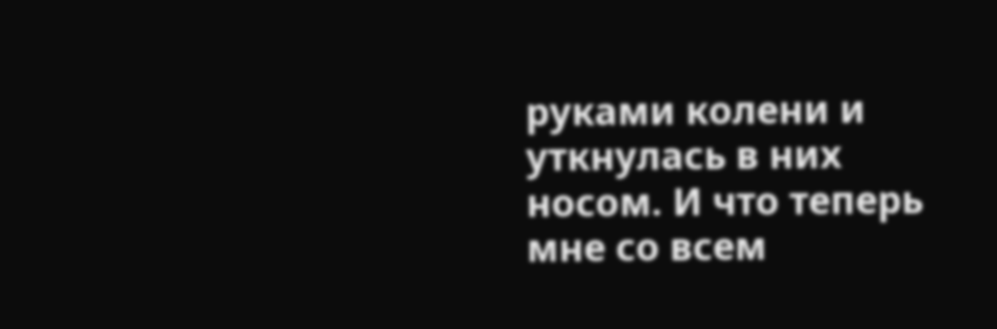руками колени и уткнулась в них носом. И что теперь мне со всем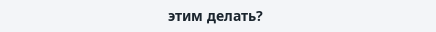этим делать?